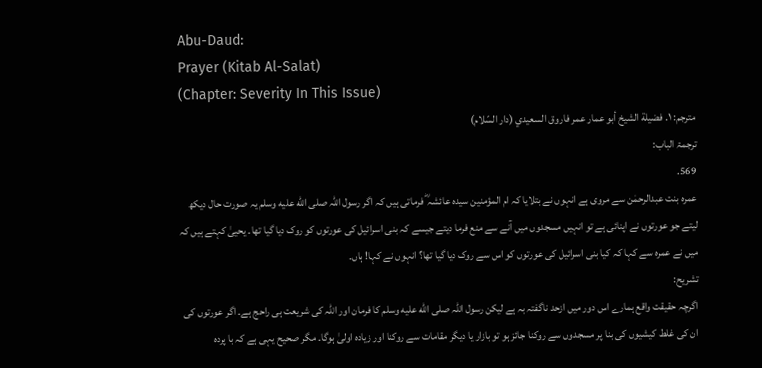Abu-Daud:
Prayer (Kitab Al-Salat)
(Chapter: Severity In This Issue)
مترجم: ١. فضيلة الشيخ أبو عمار عمر فاروق السعيدي (دار السّلام)
ترجمۃ الباب:
569.
عمرہ بنت عبدالرحمٰن سے مروی ہے انہوں نے بتلایا کہ ام المؤمنین سیدہ عائشہ ؓ فرماتی ہیں کہ اگر رسول اللہ صلى الله عليه وسلم یہ صورت حال دیکھ لیتے جو عورتوں نے اپنائی ہے تو انہیں مسجدوں میں آنے سے منع فرما دیتے جیسے کہ بنی اسرائیل کی عورتوں کو روک دیا گیا تھا۔ یحییٰ کہتے ہیں کہ میں نے عمرہ سے کہا کہ کیا بنی اسرائیل کی عورتوں کو اس سے روک دیا گیا تھا؟ انہوں نے کہا! ہاں۔
تشریح:
اگرچہ حقیقت واقع ہمارے اس دور میں ازحد ناگفتہ بہ ہے لیکن رسول اللہ صلى الله عليه وسلم کا فرمان اور اللہ کی شریعت ہی راحج ہے۔ اگر عورتوں کی ان کی غلط کیشیوں کی بنا پر مسجدوں سے روکنا جائز ہو تو بازار یا دیگر مقامات سے روکنا اور زیادہ اولیٰ ہوگا۔ مگر صحیح یہی ہے کہ با پردہ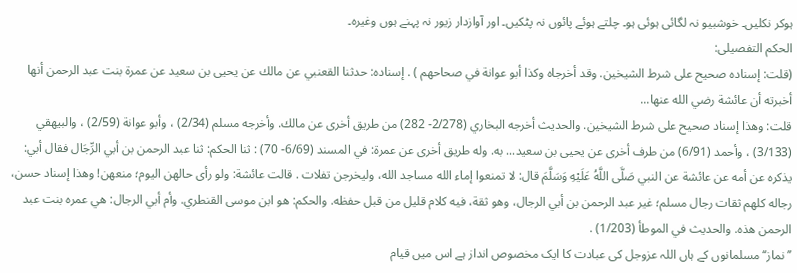ہوکر نکلیں۔ خوشبیو نہ لگائی ہوئی ہو۔ چلتے ہوئے پائوں نہ پٹکیں۔ اور آوازدار زیور نہ پہنے ہوں وغیرہ۔
الحکم التفصیلی:
(قلت: إسناده صحيح على شرط الشيخين. وقد أخرجاه وكذا أبو عوانة في صحاحهم ) . إسناده: حدثنا القعنبي عن مالك عن يحيى بن سعيد عن عمرة بنت عبد الرحمن أنها أخبرته أن عائشة رضي الله عنها...
قلت: وهذا إسناد صحيح على شرط الشيخين. والحديث أخرجه البخاري (2/278- 282) من طريق أخرى عن مالك. وأخرجه مسلم (2/34) ، وأبو عوانة (2/59) ، والبيهقي (3/133) ، وأحمد (6/91) من طرف أخرى عن يحيى بن سعيد... به. وله طريق أخرى عن عمرة: في المسند (6/69- 70) : ثنا الحكم: ثنا عبد الرحمن بن أبي الرِّجَال فقال أبي: يذكره عن أمه عن عائشة عن النبي صَلَّى اللَّهُ عَلَيْهِ وَسَلَّمَ قال: لا تمنعوا إماء الله مساجد الله، وليخرجن تفلات . قالت عائشة: ولو رأى حالهن اليوم؛ منعهن! وهذا إسناد حسن، رجاله كلهم ثقات رجال مسلم؛ غير عبد الرحمن بن أبي الرجال، وهو ثقة، فيه كلام قليل من قبل حفظه. والحكم: هو ابن موسى القنطري. وأم أبي الرجال: هي عمره بنت عبد الرحمن هذه. والحديث في الموطأ (1/203) .
’’نماز‘‘ مسلمانوں کے ہاں اللہ عزوجل کی عبادت کا ایک مخصوص انداز ہے اس میں قیام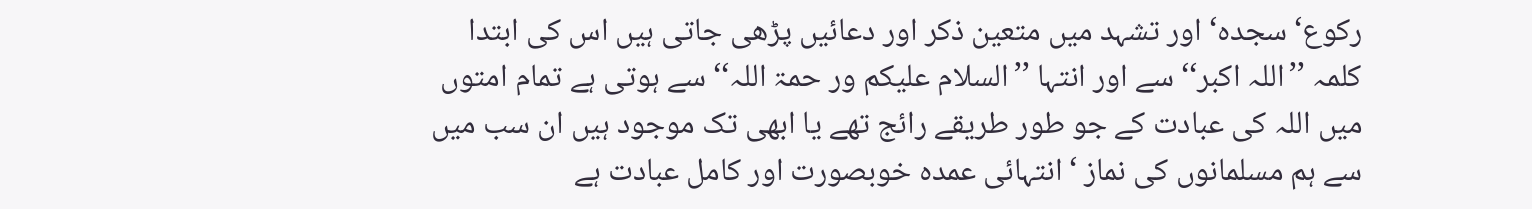رکوع‘سجدہ‘ اور تشہد میں متعین ذکر اور دعائیں پڑھی جاتی ہیں اس کی ابتدا کلمہ ’’اللہ اکبر‘‘ سے اور انتہا ’’السلام علیکم ور حمۃ اللہ‘‘ سے ہوتی ہے تمام امتوں میں اللہ کی عبادت کے جو طور طریقے رائج تھے یا ابھی تک موجود ہیں ان سب میں سے ہم مسلمانوں کی نماز ‘انتہائی عمدہ خوبصورت اور کامل عبادت ہے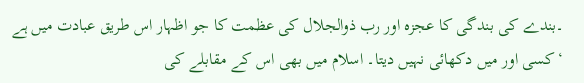۔بندے کی بندگی کا عجزہ اور رب ذوالجلال کی عظمت کا جو اظہار اس طریق عبادت میں ہے ‘کسی اور میں دکھائی نہیں دیتا۔ اسلام میں بھی اس کے مقابلے کی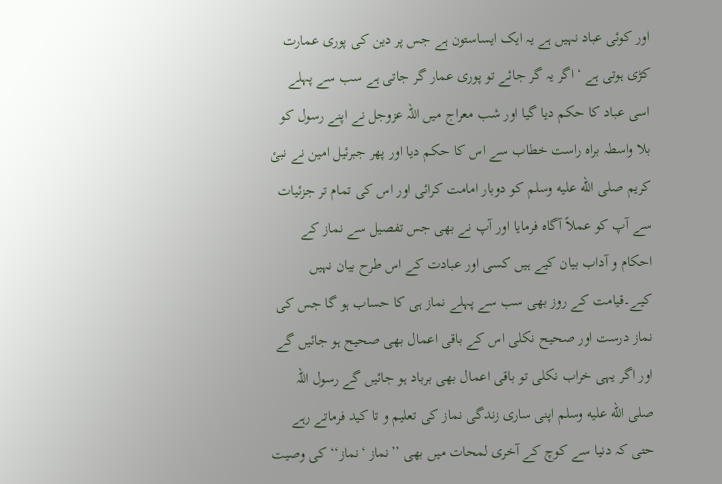اور کوئی عباد نہیں ہے یہ ایک ایساستون ہے جس پر دین کی پوری عمارت کڑی ہوتی ہے ‘ اگر یہ گر جائے تو پوری عمار گر جاتی ہے سب سے پہلے اسی عباد کا حکم دیا گیا اور شب معراج میں اللہ عزوجل نے اپنے رسول کو بلا واسطہ براہ راست خطاب سے اس کا حکم دیا اور پھر جبرئیل امین نے نبئ کریم صلى الله عليه وسلم کو دوبار امامت کرائی اور اس کی تمام تر جزئیات سے آپ کو عملاً آگاہ فرمایا اور آپ نے بھی جس تفصیل سے نماز کے احکام و آداب بیان کیے ہیں کسی اور عبادت کے اس طرح بیان نہیں کیے۔قیامت کے روز بھی سب سے پہلے نماز ہی کا حساب ہو گا جس کی نماز درست اور صحیح نکلی اس کے باقی اعمال بھی صحیح ہو جائیں گے اور اگر یہی خراب نکلی تو باقی اعمال بھی برباد ہو جائیں گے رسول اللہ صلى الله عليه وسلم اپنی ساری زندگی نماز کی تعلیم و تا کید فرماتے رہے حتی کہ دنیا سے کوچ کے آخری لمحات میں بھی ’’نماز ‘نماز‘‘ کی وصیت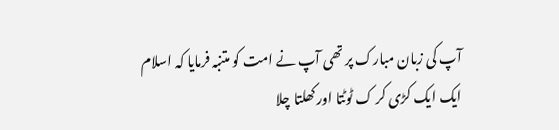آپ کی زبان مبارک پر تھی آپ نے امت کو متنبہ فرمایا کہ اسلام ایک ایک کڑی کر ک ٹوٹتا اور کھلتا چلا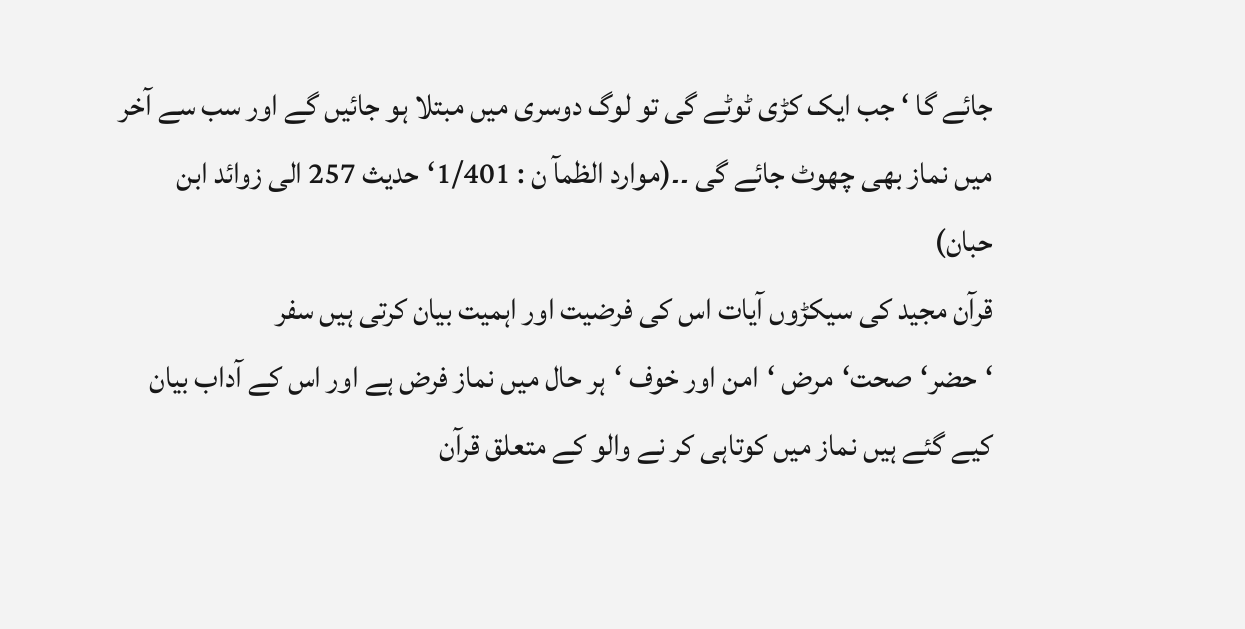جائے گا ‘ جب ایک کڑی ٹوٹے گی تو لوگ دوسری میں مبتلا ہو جائیں گے اور سب سے آخر میں نماز بھی چھوٹ جائے گی ۔۔(موارد الظمآ ن : 1/401‘حدیث 257 الی زوائد ابن حبان)
قرآن مجید کی سیکڑوں آیات اس کی فرضیت اور اہمیت بیان کرتی ہیں سفر ‘حضر‘صحت‘مرض ‘امن اور خوف ‘ہر حال میں نماز فرض ہے اور اس کے آداب بیان کیے گئے ہیں نماز میں کوتاہی کر نے والو کے متعلق قرآن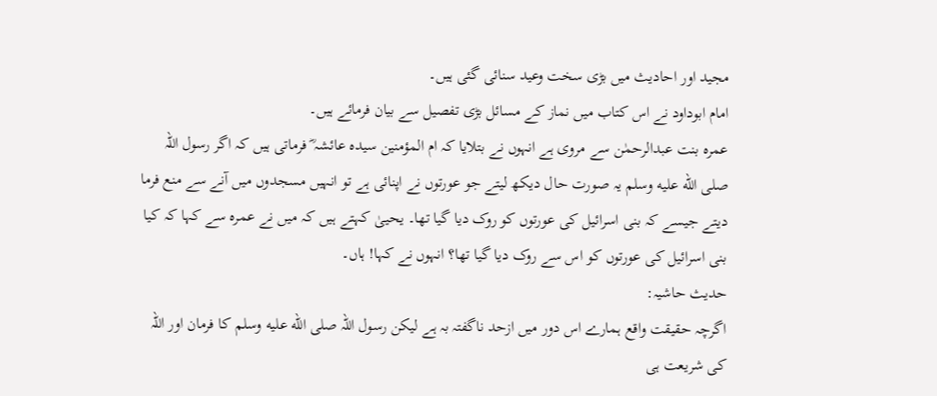مجید اور احادیث میں بڑی سخت وعید سنائی گئی ہیں۔
امام ابوداود نے اس کتاب میں نماز کے مسائل بڑی تفصیل سے بیان فرمائے ہیں۔
عمرہ بنت عبدالرحمٰن سے مروی ہے انہوں نے بتلایا کہ ام المؤمنین سیدہ عائشہ ؓ فرماتی ہیں کہ اگر رسول اللہ صلى الله عليه وسلم یہ صورت حال دیکھ لیتے جو عورتوں نے اپنائی ہے تو انہیں مسجدوں میں آنے سے منع فرما دیتے جیسے کہ بنی اسرائیل کی عورتوں کو روک دیا گیا تھا۔ یحییٰ کہتے ہیں کہ میں نے عمرہ سے کہا کہ کیا بنی اسرائیل کی عورتوں کو اس سے روک دیا گیا تھا؟ انہوں نے کہا! ہاں۔
حدیث حاشیہ:
اگرچہ حقیقت واقع ہمارے اس دور میں ازحد ناگفتہ بہ ہے لیکن رسول اللہ صلى الله عليه وسلم کا فرمان اور اللہ کی شریعت ہی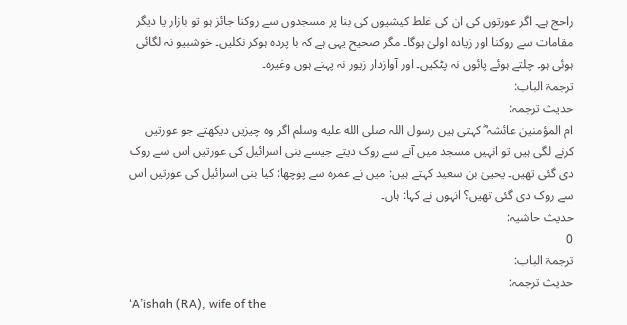راحج ہے۔ اگر عورتوں کی ان کی غلط کیشیوں کی بنا پر مسجدوں سے روکنا جائز ہو تو بازار یا دیگر مقامات سے روکنا اور زیادہ اولیٰ ہوگا۔ مگر صحیح یہی ہے کہ با پردہ ہوکر نکلیں۔ خوشبیو نہ لگائی ہوئی ہو۔ چلتے ہوئے پائوں نہ پٹکیں۔ اور آوازدار زیور نہ پہنے ہوں وغیرہ۔
ترجمۃ الباب:
حدیث ترجمہ:
ام المؤمنین عائشہ ؓ کہتی ہیں رسول اللہ صلى الله عليه وسلم اگر وہ چیزیں دیکھتے جو عورتیں کرنے لگی ہیں تو انہیں مسجد میں آنے سے روک دیتے جیسے بنی اسرائیل کی عورتیں اس سے روک دی گئی تھیں۔ یحییٰ بن سعید کہتے ہیں: میں نے عمرہ سے پوچھا: کیا بنی اسرائیل کی عورتیں اس سے روک دی گئی تھیں؟ انہوں نے کہا: ہاں۔
حدیث حاشیہ:
0
ترجمۃ الباب:
حدیث ترجمہ:
‘A’ishah (RA), wife of the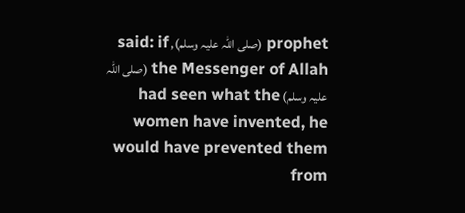prophet (صلی اللہ علیہ وسلم), said: if the Messenger of Allah (صلی اللہ علیہ وسلم) had seen what the women have invented, he would have prevented them from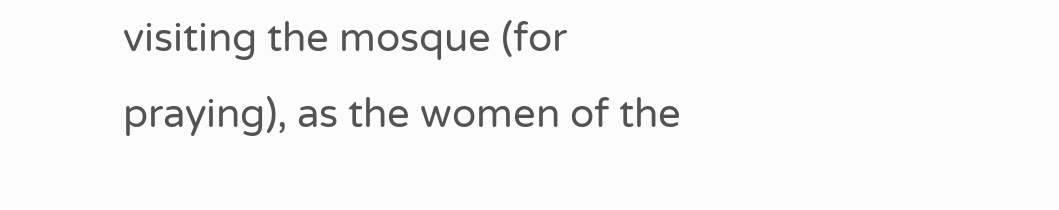visiting the mosque (for praying), as the women of the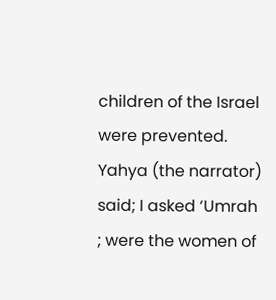children of the Israel were prevented. Yahya (the narrator) said; I asked ‘Umrah ; were the women of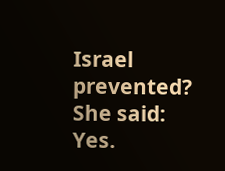Israel prevented? She said: Yes.